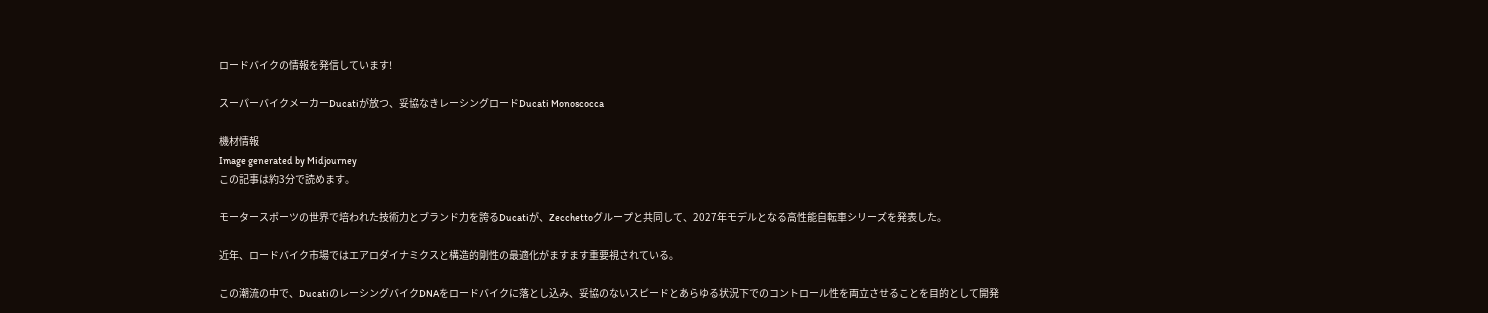ロードバイクの情報を発信しています!

スーパーバイクメーカーDucatiが放つ、妥協なきレーシングロードDucati Monoscocca

機材情報
Image generated by Midjourney
この記事は約3分で読めます。

モータースポーツの世界で培われた技術力とブランド力を誇るDucatiが、Zecchettoグループと共同して、2027年モデルとなる高性能自転車シリーズを発表した。

近年、ロードバイク市場ではエアロダイナミクスと構造的剛性の最適化がますます重要視されている。

この潮流の中で、DucatiのレーシングバイクDNAをロードバイクに落とし込み、妥協のないスピードとあらゆる状況下でのコントロール性を両立させることを目的として開発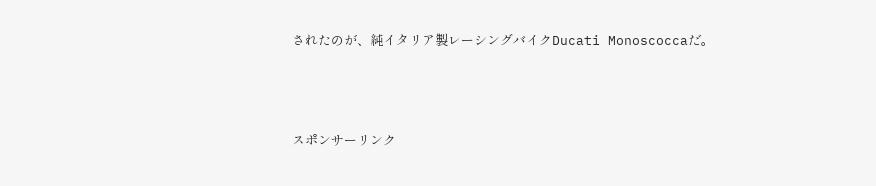されたのが、純イタリア製レーシングバイクDucati Monoscoccaだ。



スポンサーリンク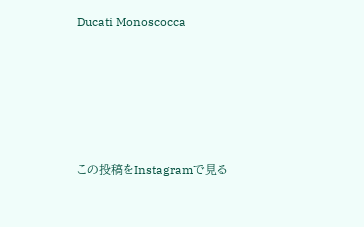Ducati Monoscocca






この投稿をInstagramで見る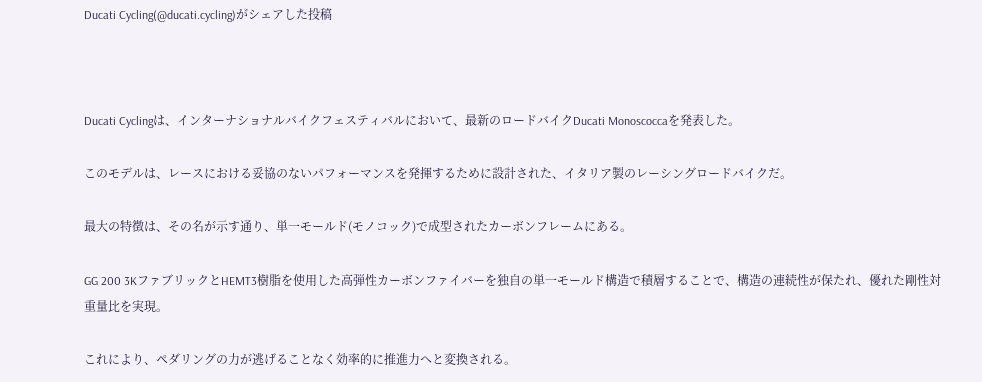Ducati Cycling(@ducati.cycling)がシェアした投稿



Ducati Cyclingは、インターナショナルバイクフェスティバルにおいて、最新のロードバイクDucati Monoscoccaを発表した。

このモデルは、レースにおける妥協のないパフォーマンスを発揮するために設計された、イタリア製のレーシングロードバイクだ。

最大の特徴は、その名が示す通り、単一モールド(モノコック)で成型されたカーボンフレームにある。

GG 200 3KファブリックとHEMT3樹脂を使用した高弾性カーボンファイバーを独自の単一モールド構造で積層することで、構造の連続性が保たれ、優れた剛性対重量比を実現。

これにより、ペダリングの力が逃げることなく効率的に推進力へと変換される。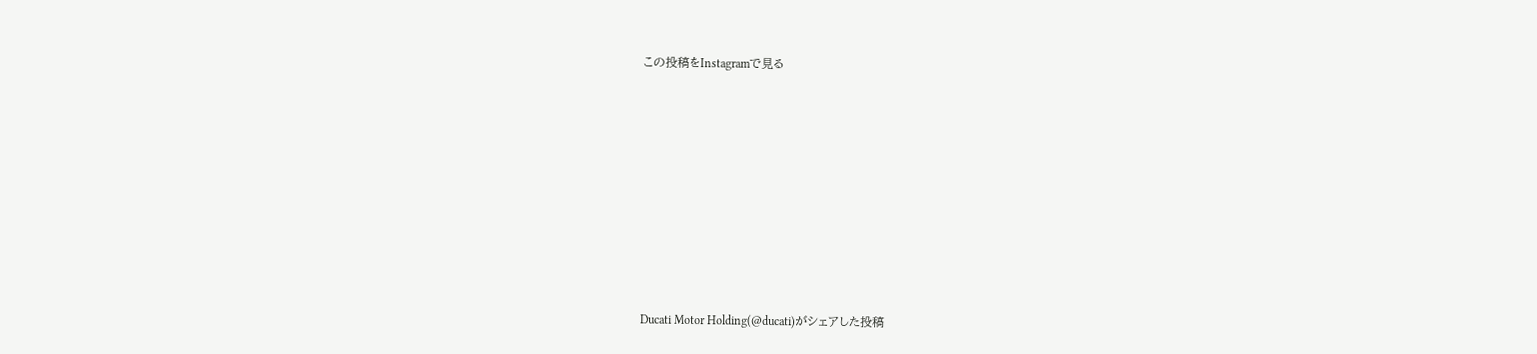この投稿をInstagramで見る












Ducati Motor Holding(@ducati)がシェアした投稿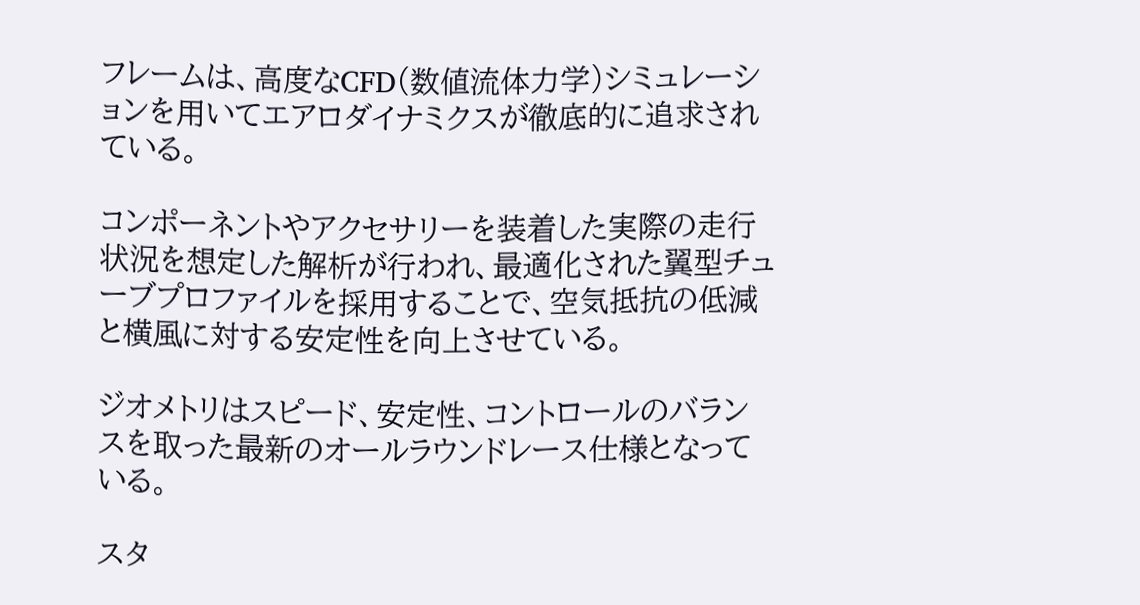フレームは、高度なCFD(数値流体力学)シミュレーションを用いてエアロダイナミクスが徹底的に追求されている。

コンポーネントやアクセサリーを装着した実際の走行状況を想定した解析が行われ、最適化された翼型チューブプロファイルを採用することで、空気抵抗の低減と横風に対する安定性を向上させている。

ジオメトリはスピード、安定性、コントロールのバランスを取った最新のオールラウンドレース仕様となっている。

スタ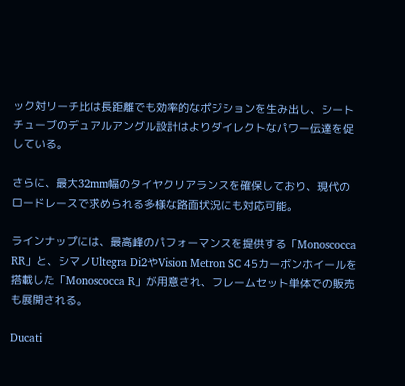ック対リーチ比は長距離でも効率的なポジションを生み出し、シートチューブのデュアルアングル設計はよりダイレクトなパワー伝達を促している。

さらに、最大32mm幅のタイヤクリアランスを確保しており、現代のロードレースで求められる多様な路面状況にも対応可能。

ラインナップには、最高峰のパフォーマンスを提供する「Monoscocca RR」と、シマノUltegra Di2やVision Metron SC 45カーボンホイールを搭載した「Monoscocca R」が用意され、フレームセット単体での販売も展開される。

Ducati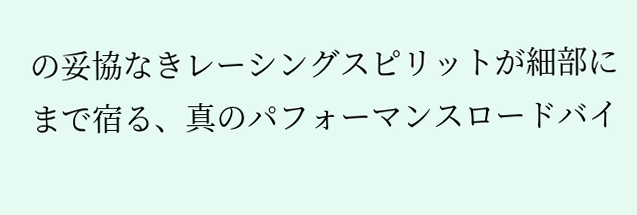の妥協なきレーシングスピリットが細部にまで宿る、真のパフォーマンスロードバイ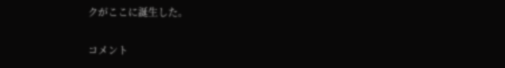クがここに誕生した。

コメント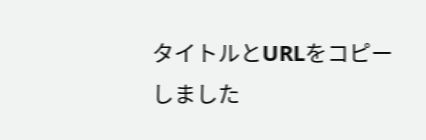タイトルとURLをコピーしました